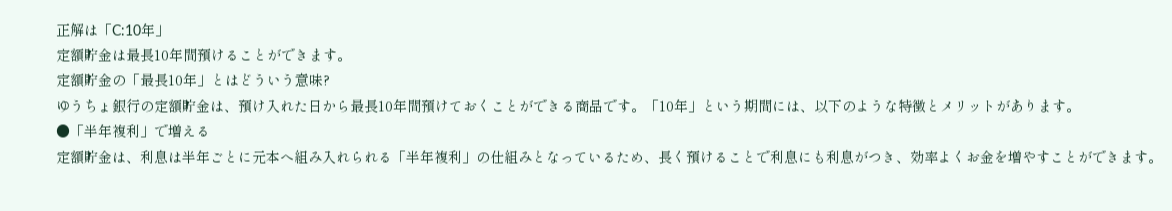正解は「C:10年」
定額貯金は最長10年間預けることができます。
定額貯金の「最長10年」とはどういう意味?
ゆうちょ銀行の定額貯金は、預け入れた日から最長10年間預けておくことができる商品です。「10年」という期間には、以下のような特徴とメリットがあります。
●「半年複利」で増える
定額貯金は、利息は半年ごとに元本へ組み入れられる「半年複利」の仕組みとなっているため、長く預けることで利息にも利息がつき、効率よくお金を増やすことができます。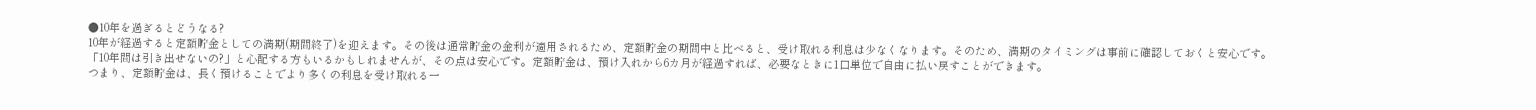●10年を過ぎるとどうなる?
10年が経過すると定額貯金としての満期(期間終了)を迎えます。その後は通常貯金の金利が適用されるため、定額貯金の期間中と比べると、受け取れる利息は少なくなります。そのため、満期のタイミングは事前に確認しておくと安心です。
「10年間は引き出せないの?」と心配する方もいるかもしれませんが、その点は安心です。定額貯金は、預け入れから6カ月が経過すれば、必要なときに1口単位で自由に払い戻すことができます。
つまり、定額貯金は、長く預けることでより多くの利息を受け取れる一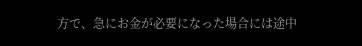方で、急にお金が必要になった場合には途中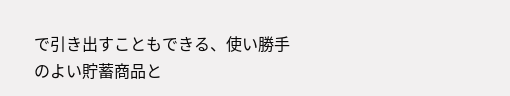で引き出すこともできる、使い勝手のよい貯蓄商品と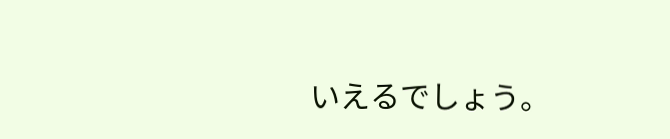いえるでしょう。